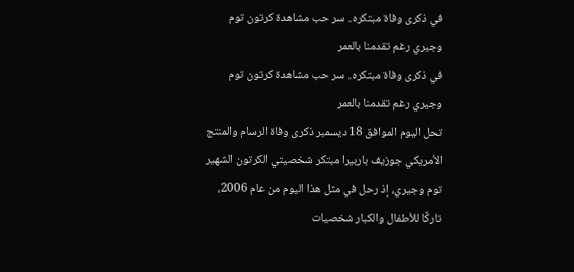في ذكرى وفاة مبتكره.. سر حب مشاهدة كرتون توم وجيري رغم تقدمنا بالعمر
في ذكرى وفاة مبتكره.. سر حب مشاهدة كرتون توم وجيري رغم تقدمنا بالعمر
تحل اليوم الموافق 18 ديسمبر ذكرى وفاة الرسام والمنتج الأمريكي جوزيف باربيرا مبتكر شخصيتي الكرتون الشهير توم وجيري، إذ رحل في مثل هذا اليوم من عام 2006، تاركًا للأطفال والكبار شخصيات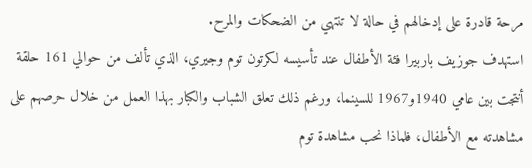مرحة قادرة على إدخالهم في حالة لا تنتهي من الضحكات والمرح.
استهدف جوزيف باربيرا فئة الأطفال عند تأسيسه لكرتون توم وجيري، الذي تألف من حوالي 161 حلقة أنتجت بين عامي 1940و1967 للسينما، ورغم ذلك تعلق الشباب والكبار بهذا العمل من خلال حرصهم على مشاهدته مع الأطفال، فلماذا نحب مشاهدة توم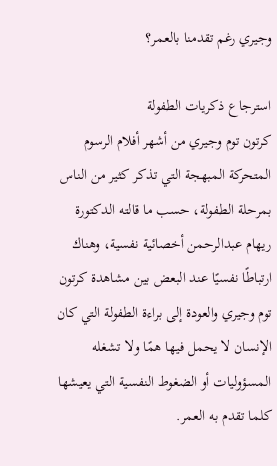وجيري رغم تقدمنا بالعمر؟

استرجاع ذكريات الطفولة
كرتون توم وجيري من أشهر أفلام الرسوم المتحركة المبهجة التي تذكر كثير من الناس بمرحلة الطفولة، حسب ما قالته الدكتورة ريهام عبدالرحمن أخصائية نفسية، وهناك ارتباطًا نفسيًا عند البعض بين مشاهدة كرتون توم وجيري والعودة إلى براءة الطفولة التي كان الإنسان لا يحمل فيها همًا ولا تشغله المسؤوليات أو الضغوط النفسية التي يعيشها كلما تقدم به العمر.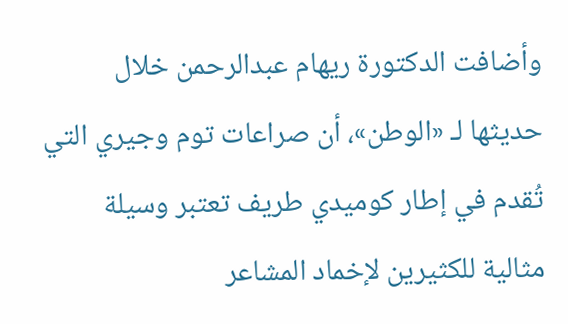وأضافت الدكتورة ريهام عبدالرحمن خلال حديثها لـ «الوطن»، أن صراعات توم وجيري التي تُقدم في إطار كوميدي طريف تعتبر وسيلة مثالية للكثيرين لإخماد المشاعر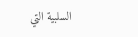السلبية التي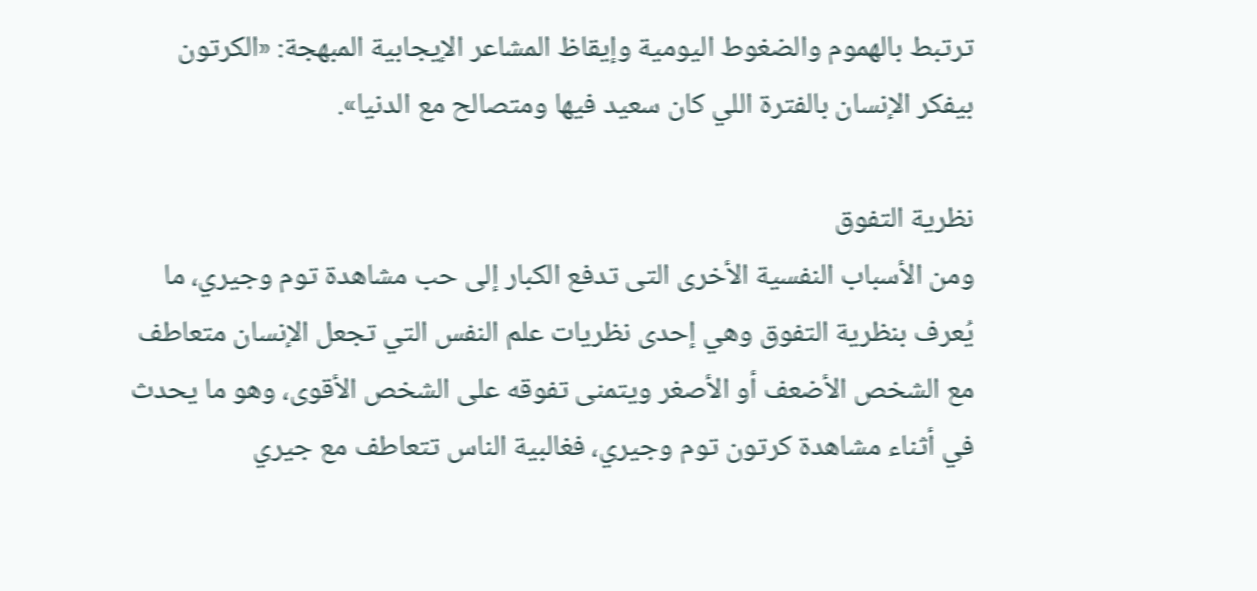ترتبط بالهموم والضغوط اليومية وإيقاظ المشاعر الإيجابية المبهجة: «الكرتون بيفكر الإنسان بالفترة اللي كان سعيد فيها ومتصالح مع الدنيا».

نظرية التفوق
ومن الأسباب النفسية الأخرى التى تدفع الكبار إلى حب مشاهدة توم وجيري، ما يُعرف بنظرية التفوق وهي إحدى نظريات علم النفس التي تجعل الإنسان متعاطف مع الشخص الأضعف أو الأصغر ويتمنى تفوقه على الشخص الأقوى، وهو ما يحدث في أثناء مشاهدة كرتون توم وجيري، فغالبية الناس تتعاطف مع جيري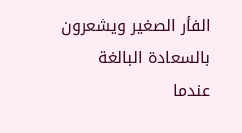الفأر الصغير ويشعرون بالسعادة البالغة عندما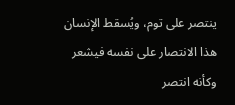ينتصر على توم، ويُسقط الإنسان هذا الانتصار على نفسه فيشعر وكأنه انتصر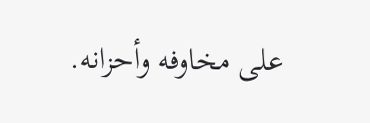على مخاوفه وأحزانه.